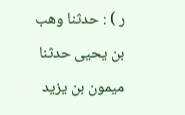ر ) : حدثنا وهب بن يحيى حدثنا ميمون بن يزيد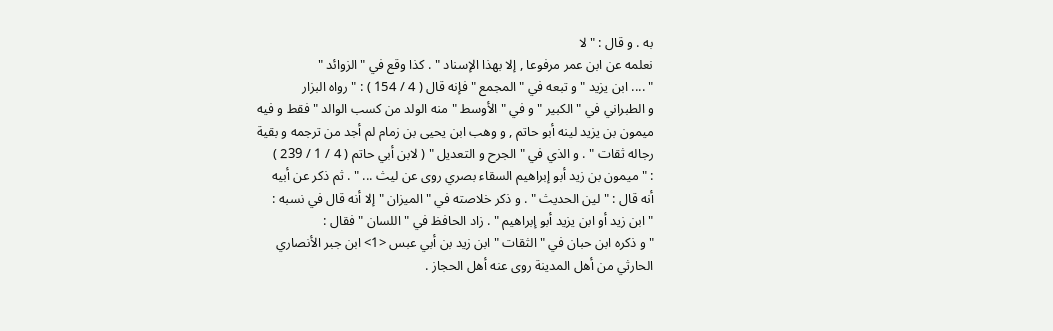به . و قال : " لا
نعلمه عن ابن عمر مرفوعا , إلا بهذا الإسناد " . كذا وقع في "الزوائد "
" .... ابن يزيد " و تبعه في " المجمع " فإنه قال ( 4 / 154 ) : " رواه البزار
و الطبراني في " الكبير " و في " الأوسط " منه الولد من كسب الوالد " فقط و فيه
ميمون بن يزيد لينه أبو حاتم , و وهب ابن يحيى بن زمام لم أجد من ترجمه و بقية
رجاله ثقات " . و الذي في " الجرح و التعديل " ( لابن أبي حاتم ( 4 / 1 / 239 )
: " ميمون بن زيد أبو إبراهيم السقاء بصري روى عن ليث ... " . ثم ذكر عن أبيه
أنه قال : " لين الحديث " . و ذكر خلاصته في " الميزان " إلا أنه قال في نسبه :
" ابن زيد أو ابن يزيد أبو إبراهيم " . زاد الحافظ في " اللسان " فقال :
" و ذكره ابن حبان في " الثقات " ابن زيد بن أبي عبس <1> ابن جبر الأنصاري
الحارثي من أهل المدينة روى عنه أهل الحجاز .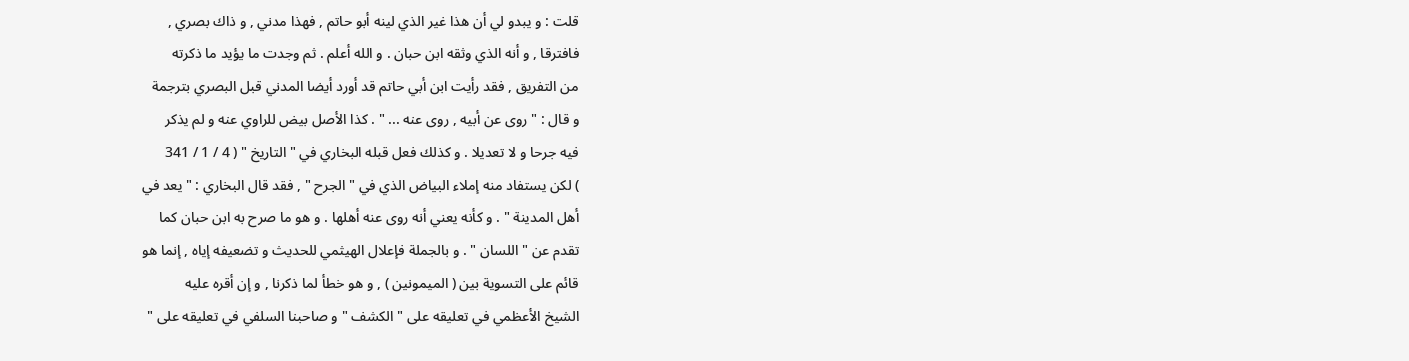قلت : و يبدو لي أن هذا غير الذي لينه أبو حاتم , فهذا مدني , و ذاك بصري ,
فافترقا , و أنه الذي وثقه ابن حبان . و الله أعلم . ثم وجدت ما يؤيد ما ذكرته
من التفريق , فقد رأيت ابن أبي حاتم قد أورد أيضا المدني قبل البصري بترجمة
و قال : " روى عن أبيه , روى عنه ... " . كذا الأصل بيض للراوي عنه و لم يذكر
فيه جرحا و لا تعديلا . و كذلك فعل قبله البخاري في " التاريخ " ( 4 / 1 / 341
) لكن يستفاد منه إملاء البياض الذي في " الجرح " , فقد قال البخاري : " يعد في
أهل المدينة " . و كأنه يعني أنه روى عنه أهلها . و هو ما صرح به ابن حبان كما
تقدم عن " اللسان " . و بالجملة فإعلال الهيثمي للحديث و تضعيفه إياه , إنما هو
قائم على التسوية بين ( الميمونين ) , و هو خطأ لما ذكرنا , و إن أقره عليه
الشيخ الأعظمي في تعليقه على " الكشف " و صاحبنا السلفي في تعليقه على "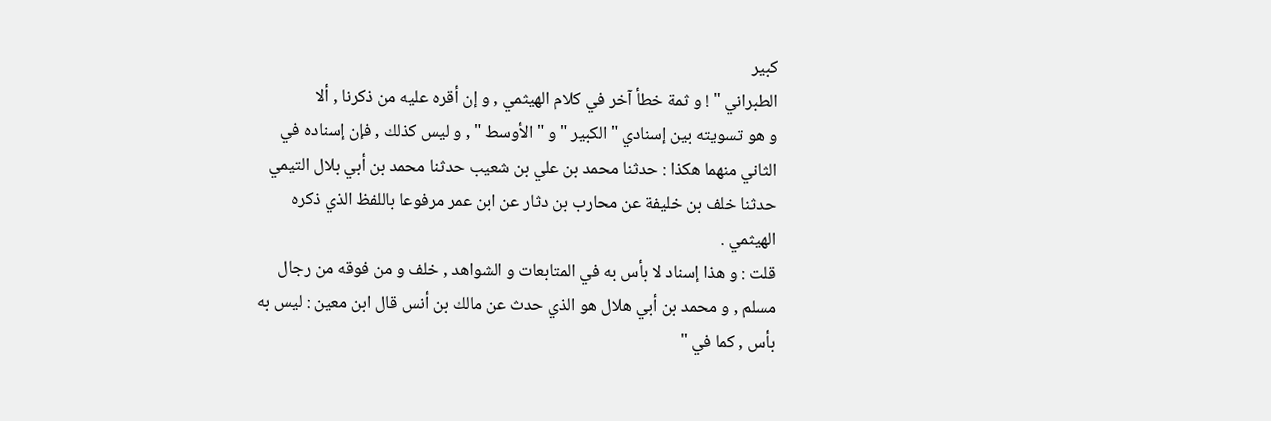كبير
الطبراني " ! و ثمة خطأ آخر في كلام الهيثمي , و إن أقره عليه من ذكرنا , ألا
و هو تسويته بين إسنادي " الكبير " و " الأوسط " , و ليس كذلك , فإن إسناده في
الثاني منهما هكذا : حدثنا محمد بن علي بن شعيب حدثنا محمد بن أبي بلال التيمي
حدثنا خلف بن خليفة عن محارب بن دثار عن ابن عمر مرفوعا باللفظ الذي ذكره
الهيثمي .
قلت : و هذا إسناد لا بأس به في المتابعات و الشواهد , خلف و من فوقه من رجال
مسلم , و محمد بن أبي هلال هو الذي حدث عن مالك بن أنس قال ابن معين : ليس به
بأس , كما في "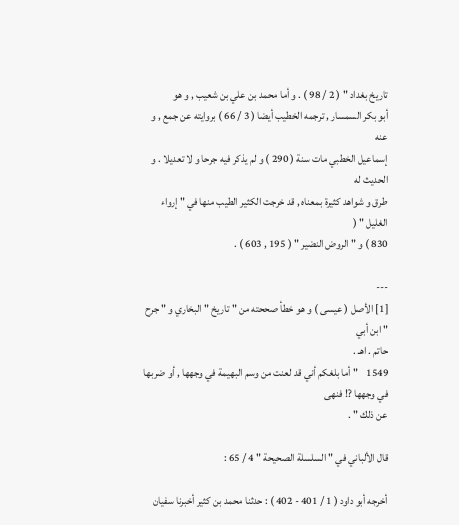تاريخ بغداد " ( 2 / 98 ) . و أما محمد بن علي بن شعيب , و هو
أبو بكر السمسار , ترجمه الخطيب أيضا ( 3 / 66 ) بروايته عن جمع , و عنه
إسماعيل الخطبي مات سنة ( 290 ) و لم يذكر فيه جرحا و لا تعديلا . و الحديث له
طرق و شواهد كثيرة بمعناه , قد خرجت الكثير الطيب منها في " إرواء الغليل " (
830 ) و " الروض النضير " ( 195 , 603 ) .

---
[1] الأصل ( عيسى ) و هو خطأ صححته من " تاريخ " البخاري و " جرح " ابن أبي
حاتم . اهـ .
1549    " أما بلغكم أني قد لعنت من وسم البهيمة في وجهها , أو ضربها في وجهها ?! فنهى
عن ذلك " .

قال الألباني في " السلسلة الصحيحة " 4 / 65 :

أخرجه أبو داود ( 1 / 401 - 402 ) : حدثنا محمد بن كثير أخبرنا سفيان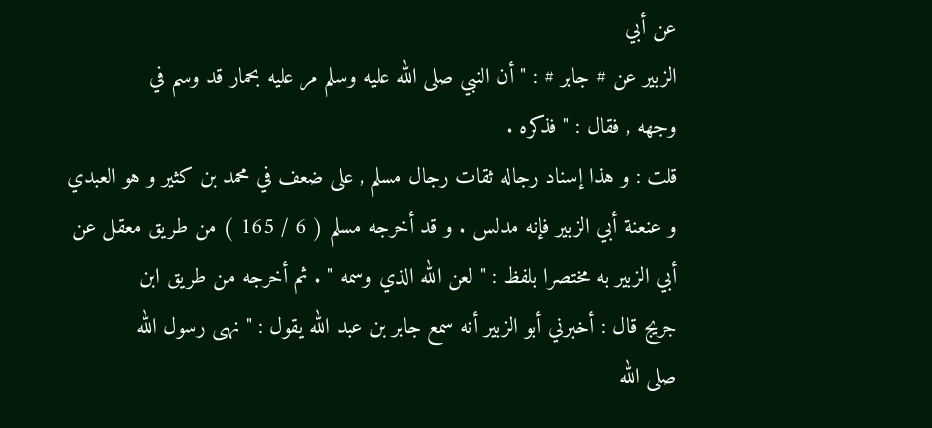عن أبي
الزبير عن # جابر # : " أن النبي صلى الله عليه وسلم مر عليه بحمار قد وسم في
وجهه , فقال : " فذكره .
قلت : و هذا إسناد رجاله ثقات رجال مسلم , على ضعف في محمد بن كثير و هو العبدي
و عنعنة أبي الزبير فإنه مدلس . و قد أخرجه مسلم ( 6 / 165 ) من طريق معقل عن
أبي الزبير به مختصرا بلفظ : " لعن الله الذي وسمه " . ثم أخرجه من طريق ابن
جريج قال : أخبرني أبو الزبير أنه سمع جابر بن عبد الله يقول : " نهى رسول الله
صلى الله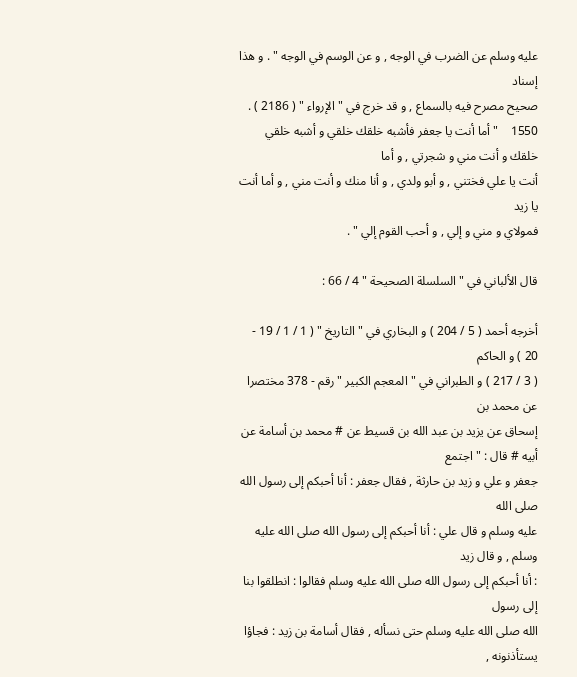عليه وسلم عن الضرب في الوجه , و عن الوسم في الوجه " . و هذا إسناد
صحيح مصرح فيه بالسماع , و قد خرج في " الإرواء " ( 2186 ) .
1550    " أما أنت يا جعفر فأشبه خلقك خلقي و أشبه خلقي خلقك و أنت مني و شجرتي , و أما
أنت يا علي فختني , و أبو ولدي , و أنا منك و أنت مني , و أما أنت يا زيد
فمولاي و مني و إلي , و أحب القوم إلي " .

قال الألباني في " السلسلة الصحيحة " 4 / 66 :

أخرجه أحمد ( 5 / 204 ) و البخاري في " التاريخ " ( 1 / 1 / 19 - 20 ) و الحاكم
( 3 / 217 ) و الطبراني في " المعجم الكبير " رقم - 378 مختصرا عن محمد بن
إسحاق عن يزيد بن عبد الله بن قسيط عن # محمد بن أسامة عن أبيه # قال : " اجتمع
جعفر و علي و زيد بن حارثة , فقال جعفر : أنا أحبكم إلى رسول الله صلى الله
عليه وسلم و قال علي : أنا أحبكم إلى رسول الله صلى الله عليه وسلم , و قال زيد
: أنا أحبكم إلى رسول الله صلى الله عليه وسلم فقالوا : انطلقوا بنا إلى رسول
الله صلى الله عليه وسلم حتى نسأله , فقال أسامة بن زيد : فجاؤا يستأذنونه ,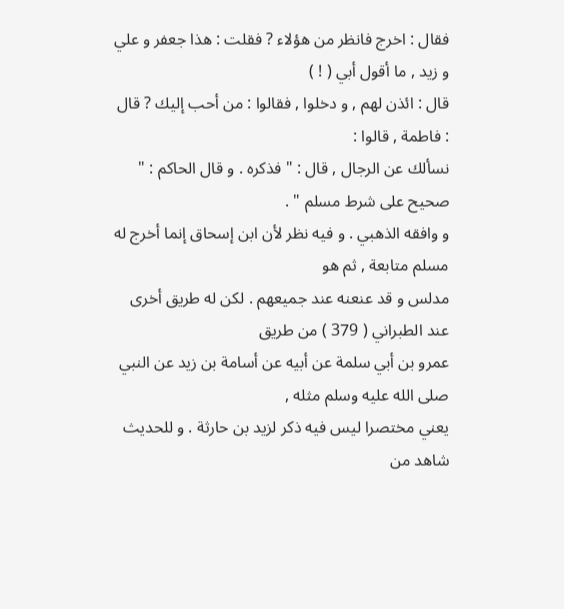فقال : اخرج فانظر من هؤلاء ? فقلت : هذا جعفر و علي و زيد , ما أقول أبي ( ! )
قال : ائذن لهم , و دخلوا , فقالوا : من أحب إليك ? قال : فاطمة , قالوا :
نسألك عن الرجال , قال : " فذكره . و قال الحاكم : " صحيح على شرط مسلم " .
و وافقه الذهبي . و فيه نظر لأن ابن إسحاق إنما أخرج له مسلم متابعة , ثم هو
مدلس و قد عنعنه عند جميعهم . لكن له طريق أخرى عند الطبراني ( 379 ) من طريق
عمرو بن أبي سلمة عن أبيه عن أسامة بن زيد عن النبي صلى الله عليه وسلم مثله ,
يعني مختصرا ليس فيه ذكر لزيد بن حارثة . و للحديث شاهد من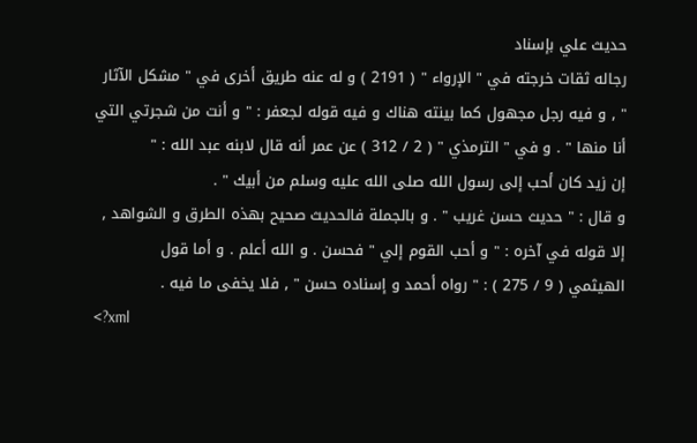حديث علي بإسناد
رجاله ثقات خرجته في " الإرواء " ( 2191 ) و له عنه طريق أخرى في " مشكل الآثار
" , و فيه رجل مجهول كما بينته هناك و فيه قوله لجعفر : " و أنت من شجرتي التي
أنا منها " . و في " الترمذي " ( 2 / 312 ) عن عمر أنه قال لابنه عبد الله : "
إن زيد كان أحب إلى رسول الله صلى الله عليه وسلم من أبيك " .
و قال : " حديث حسن غريب " . و بالجملة فالحديث صحيح بهذه الطرق و الشواهد ,
إلا قوله في آخره : " و أحب القوم إلي " فحسن . و الله أعلم . و أما قول
الهيثمي ( 9 / 275 ) : " رواه أحمد و إسناده حسن " , فلا يخفى ما فيه .
<?xml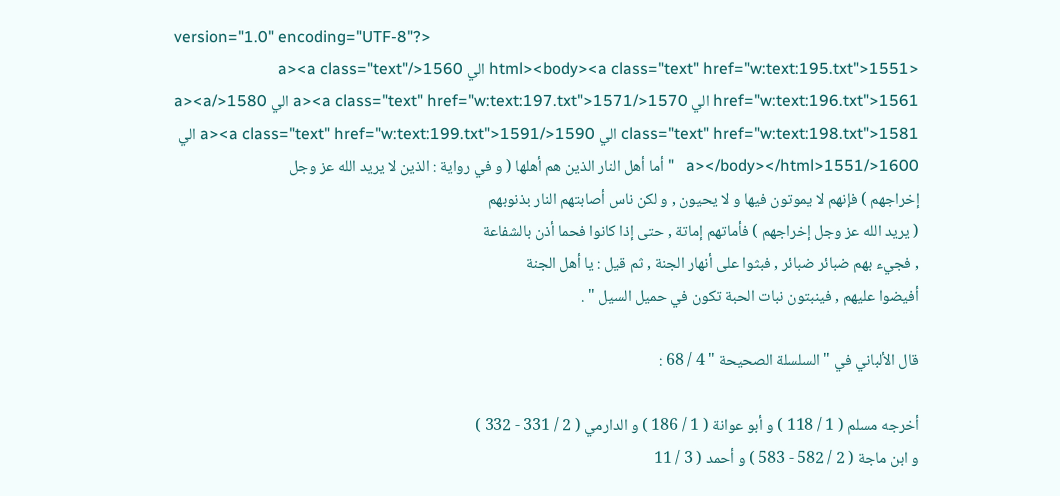version="1.0" encoding="UTF-8"?>
<html><body><a class="text" href="w:text:195.txt">1551 الي 1560</a><a class="text" href="w:text:196.txt">1561 الي 1570</a><a class="text" href="w:text:197.txt">1571 الي 1580</a><a class="text" href="w:text:198.txt">1581 الي 1590</a><a class="text" href="w:text:199.txt">1591 الي 1600</a></body></html>1551   " أما أهل النار الذين هم أهلها ( و في رواية : الذين لا يريد الله عز وجل
إخراجهم ) فإنهم لا يموتون فيها و لا يحيون , و لكن ناس أصابتهم النار بذنوبهم
( يريد الله عز وجل إخراجهم ) فأماتهم إماتة , حتى إذا كانوا فحما أذن بالشفاعة
, فجيء بهم ضبائر ضبائر , فبثوا على أنهار الجنة , ثم قيل : يا أهل الجنة
أفيضوا عليهم , فينبتون نبات الحبة تكون في حميل السيل " .

قال الألباني في " السلسلة الصحيحة " 4 / 68 :

أخرجه مسلم ( 1 / 118 ) و أبو عوانة ( 1 / 186 ) و الدارمي ( 2 / 331 - 332 )
و ابن ماجة ( 2 / 582 - 583 ) و أحمد ( 3 / 11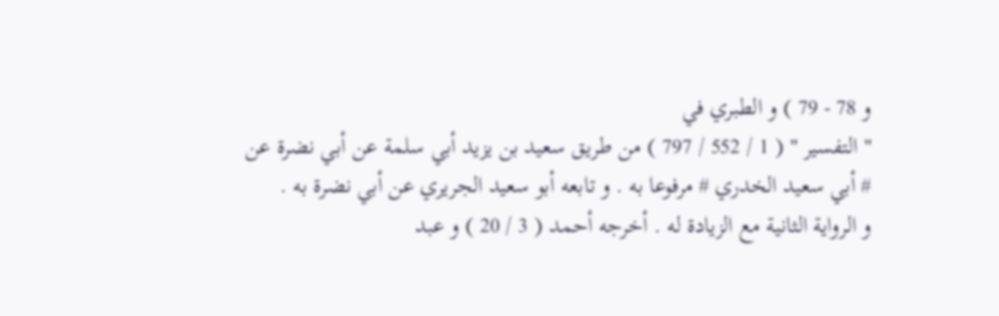و 78 - 79 ) و الطبري في
" التفسير " ( 1 / 552 / 797 ) من طريق سعيد بن يزيد أبي سلمة عن أبي نضرة عن
# أبي سعيد الخدري # مرفوعا به . و تابعه أبو سعيد الجريري عن أبي نضرة به .
و الرواية الثانية مع الزيادة له . أخرجه أحمد ( 3 / 20 ) و عبد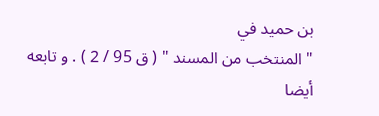بن حميد في
" المنتخب من المسند " ( ق 95 / 2 ) . و تابعه أيضا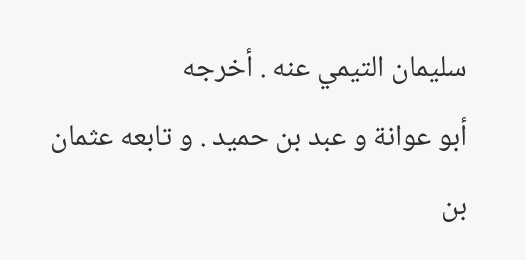سليمان التيمي عنه . أخرجه
أبو عوانة و عبد بن حميد . و تابعه عثمان بن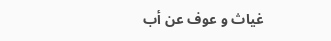غياث و عوف عن أب